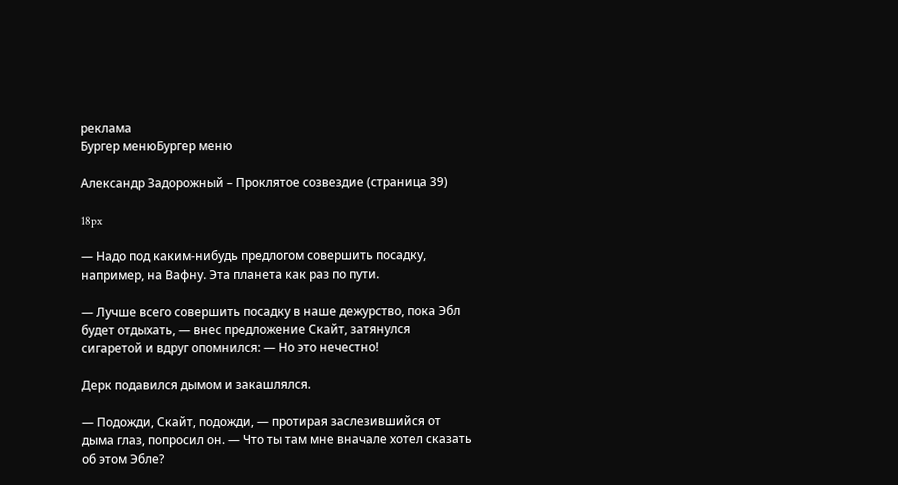реклама
Бургер менюБургер меню

Александр Задорожный – Проклятое созвездие (страница 39)

18px

— Надо под каким-нибудь предлогом совершить посадку, например, на Вафну. Эта планета как раз по пути.

— Лучше всего совершить посадку в наше дежурство, пока Эбл будет отдыхать, — внес предложение Скайт, затянулся сигаретой и вдруг опомнился: — Но это нечестно!

Дерк подавился дымом и закашлялся.

— Подожди, Скайт, подожди, — протирая заслезившийся от дыма глаз, попросил он. — Что ты там мне вначале хотел сказать об этом Эбле?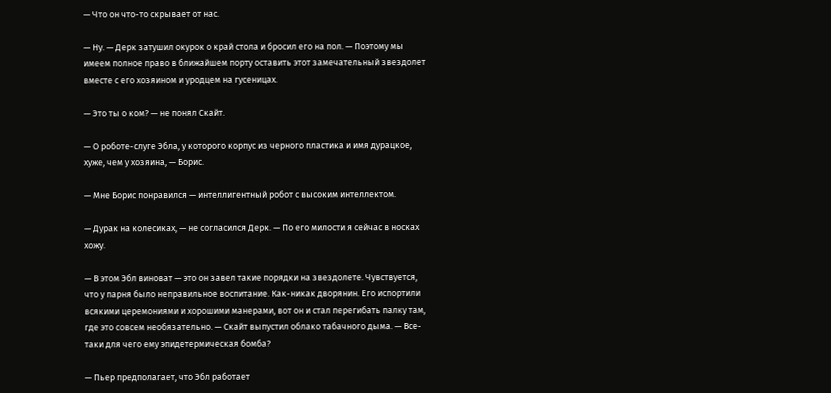— Что он что-то скрывает от нас.

— Ну. — Дерк затушил окурок о край стола и бросил его на пол. — Поэтому мы имеем полное право в ближайшем порту оставить этот замечательный звездолет вместе с его хозяином и уродцем на гусеницах.

— Это ты о ком? — не понял Скайт.

— О роботе-слуге Эбла, у которого корпус из черного пластика и имя дурацкое, хуже, чем у хозяина, — Борис.

— Мне Борис понравился — интеллигентный робот с высоким интеллектом.

— Дурак на колесиках, — не согласился Дерк. — По его милости я сейчас в носках хожу.

— В этом Эбл виноват — это он завел такие порядки на звездолете. Чувствуется, что у парня было неправильное воспитание. Как-никак дворянин. Его испортили всякими церемониями и хорошими манерами, вот он и стал перегибать палку там, где это совсем необязательно. — Скайт выпустил облако табачного дыма. — Все-таки для чего ему эпидетермическая бомба?

— Пьер предполагает, что Эбл работает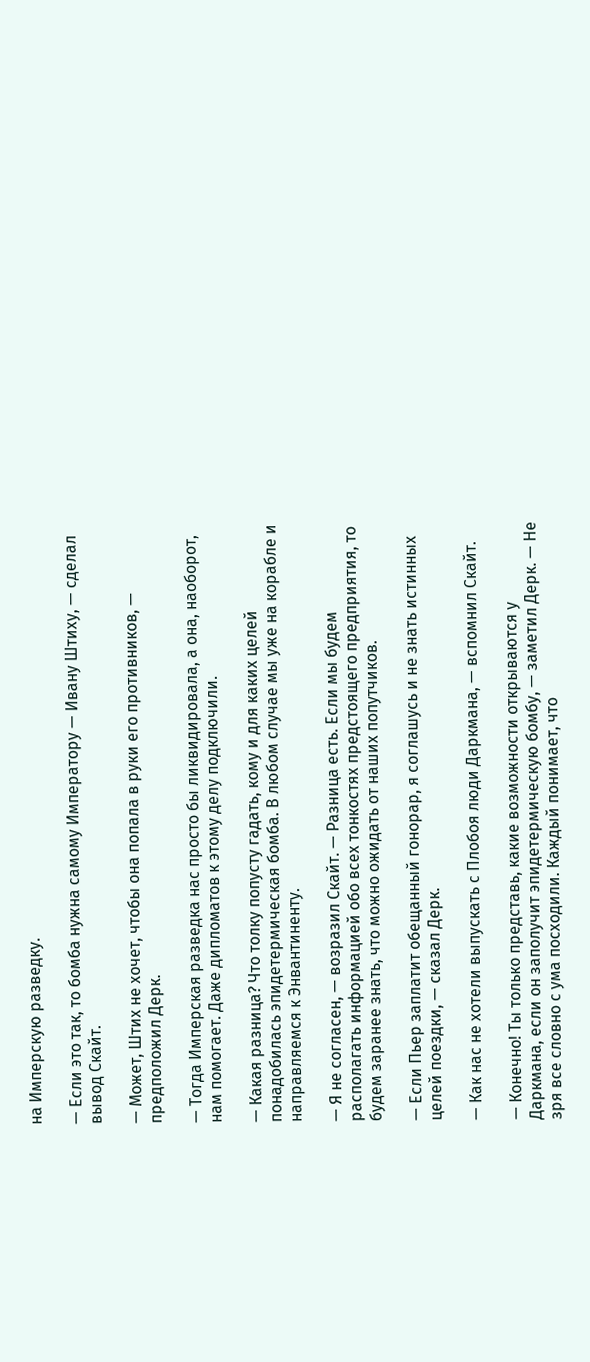на Имперскую разведку.

— Если это так, то бомба нужна самому Императору — Ивану Штиху, — сделал вывод Скайт.

— Может, Штих не хочет, чтобы она попала в руки его противников, — предположил Дерк.

— Тогда Имперская разведка нас просто бы ликвидировала, а она, наоборот, нам помогает. Даже дипломатов к этому делу подключили.

— Какая разница? Что толку попусту гадать, кому и для каких целей понадобилась эпидетермическая бомба. В любом случае мы уже на корабле и направляемся к Энвантиненту.

— Я не согласен, — возразил Скайт. — Разница есть. Если мы будем располагать информацией обо всех тонкостях предстоящего предприятия, то будем заранее знать, что можно ожидать от наших попутчиков.

— Если Пьер заплатит обещанный гонорар, я соглашусь и не знать истинных целей поездки, — сказал Дерк.

— Как нас не хотели выпускать с Плобоя люди Даркмана, — вспомнил Скайт.

— Конечно! Ты только представь, какие возможности открываются у Даркмана, если он заполучит эпидетермическую бомбу, — заметил Дерк. — Не зря все словно с ума посходили. Каждый понимает, что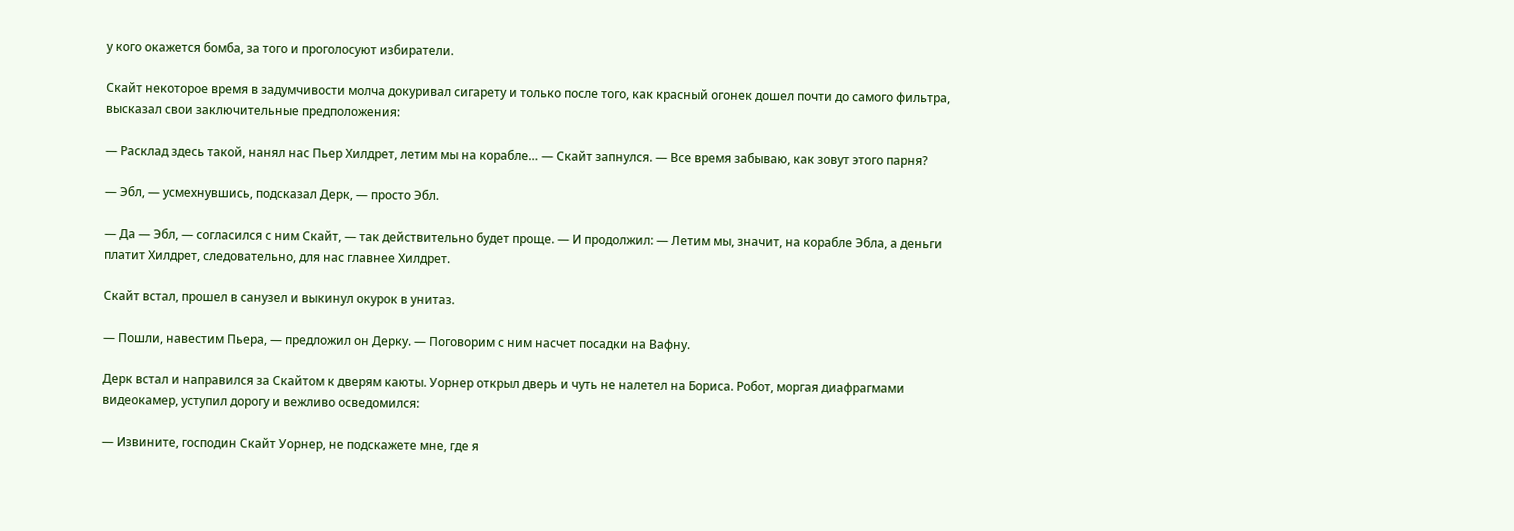у кого окажется бомба, за того и проголосуют избиратели.

Скайт некоторое время в задумчивости молча докуривал сигарету и только после того, как красный огонек дошел почти до самого фильтра, высказал свои заключительные предположения:

— Расклад здесь такой, нанял нас Пьер Хилдрет, летим мы на корабле… — Скайт запнулся. — Все время забываю, как зовут этого парня?

— Эбл, — усмехнувшись, подсказал Дерк, — просто Эбл.

— Да — Эбл, — согласился с ним Скайт, — так действительно будет проще. — И продолжил: — Летим мы, значит, на корабле Эбла, а деньги платит Хилдрет, следовательно, для нас главнее Хилдрет.

Скайт встал, прошел в санузел и выкинул окурок в унитаз.

— Пошли, навестим Пьера, — предложил он Дерку. — Поговорим с ним насчет посадки на Вафну.

Дерк встал и направился за Скайтом к дверям каюты. Уорнер открыл дверь и чуть не налетел на Бориса. Робот, моргая диафрагмами видеокамер, уступил дорогу и вежливо осведомился:

— Извините, господин Скайт Уорнер, не подскажете мне, где я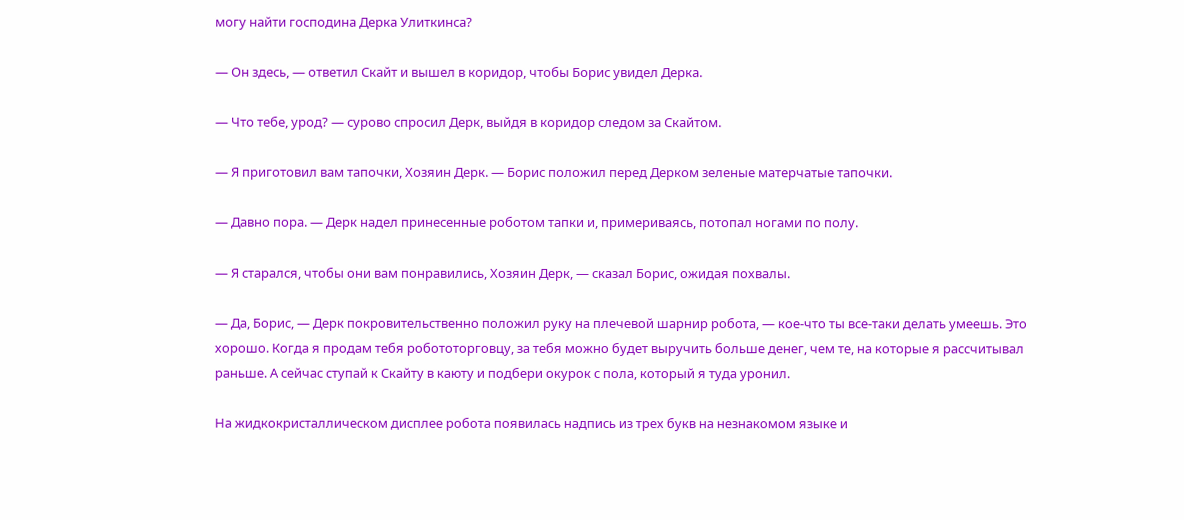могу найти господина Дерка Улиткинса?

— Он здесь, — ответил Скайт и вышел в коридор, чтобы Борис увидел Дерка.

— Что тебе, урод? — сурово спросил Дерк, выйдя в коридор следом за Скайтом.

— Я приготовил вам тапочки, Хозяин Дерк. — Борис положил перед Дерком зеленые матерчатые тапочки.

— Давно пора. — Дерк надел принесенные роботом тапки и, примериваясь, потопал ногами по полу.

— Я старался, чтобы они вам понравились, Хозяин Дерк, — сказал Борис, ожидая похвалы.

— Да, Борис, — Дерк покровительственно положил руку на плечевой шарнир робота, — кое-что ты все-таки делать умеешь. Это хорошо. Когда я продам тебя робототорговцу, за тебя можно будет выручить больше денег, чем те, на которые я рассчитывал раньше. А сейчас ступай к Скайту в каюту и подбери окурок с пола, который я туда уронил.

На жидкокристаллическом дисплее робота появилась надпись из трех букв на незнакомом языке и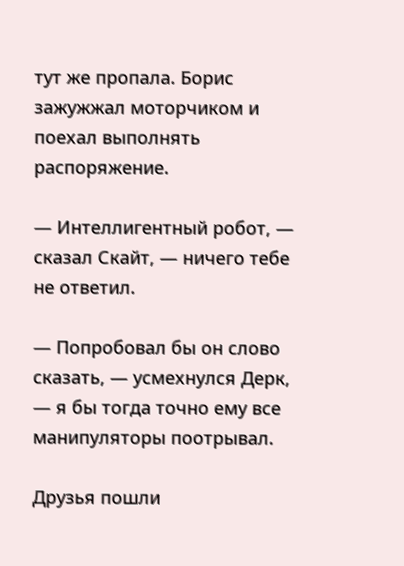тут же пропала. Борис зажужжал моторчиком и поехал выполнять распоряжение.

— Интеллигентный робот, — сказал Скайт, — ничего тебе не ответил.

— Попробовал бы он слово сказать, — усмехнулся Дерк, — я бы тогда точно ему все манипуляторы поотрывал.

Друзья пошли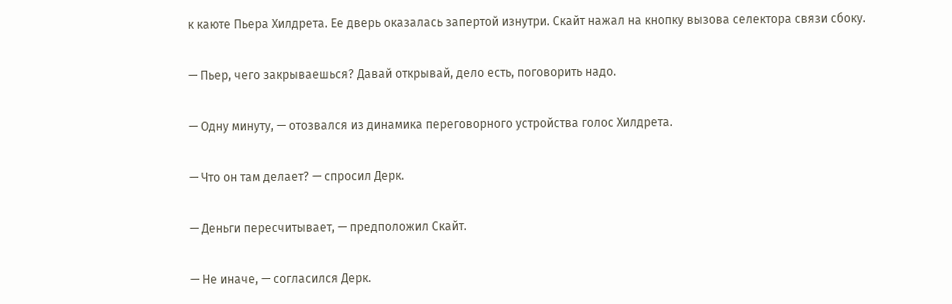к каюте Пьера Хилдрета. Ее дверь оказалась запертой изнутри. Скайт нажал на кнопку вызова селектора связи сбоку.

— Пьер, чего закрываешься? Давай открывай, дело есть, поговорить надо.

— Одну минуту, — отозвался из динамика переговорного устройства голос Хилдрета.

— Что он там делает? — спросил Дерк.

— Деньги пересчитывает, — предположил Скайт.

— Не иначе, — согласился Дерк.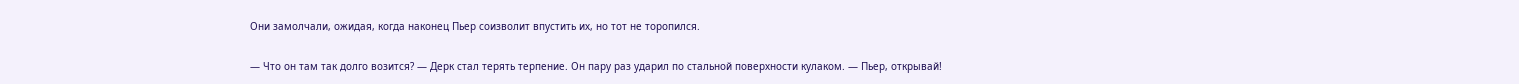Они замолчали, ожидая, когда наконец Пьер соизволит впустить их, но тот не торопился.

— Что он там так долго возится? — Дерк стал терять терпение. Он пару раз ударил по стальной поверхности кулаком. — Пьер, открывай!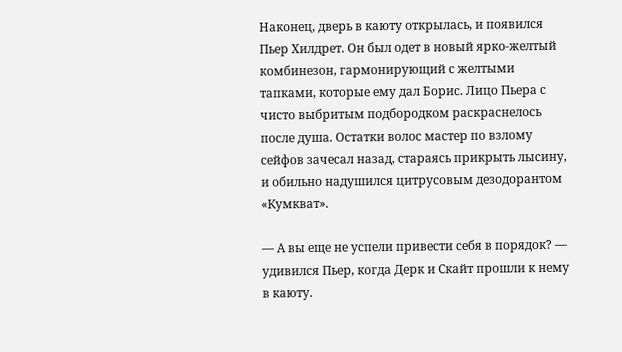Наконец, дверь в каюту открылась, и появился Пьер Хилдрет. Он был одет в новый ярко-желтый комбинезон, гармонирующий с желтыми тапками, которые ему дал Борис. Лицо Пьера с чисто выбритым подбородком раскраснелось после душа. Остатки волос мастер по взлому сейфов зачесал назад, стараясь прикрыть лысину, и обильно надушился цитрусовым дезодорантом «Кумкват».

— А вы еще не успели привести себя в порядок? — удивился Пьер, когда Дерк и Скайт прошли к нему в каюту.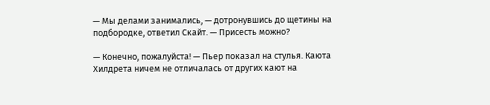— Мы делами занимались, — дотронувшись до щетины на подбородке, ответил Скайт. — Присесть можно?

— Конечно, пожалуйста! — Пьер показал на стулья. Каюта Хилдрета ничем не отличалась от других кают на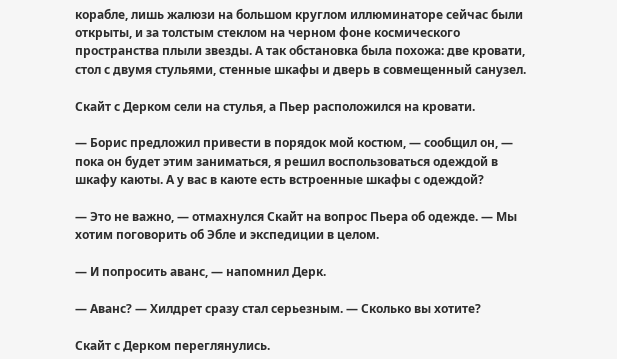корабле, лишь жалюзи на большом круглом иллюминаторе сейчас были открыты, и за толстым стеклом на черном фоне космического пространства плыли звезды. А так обстановка была похожа: две кровати, стол с двумя стульями, стенные шкафы и дверь в совмещенный санузел.

Скайт с Дерком сели на стулья, а Пьер расположился на кровати.

— Борис предложил привести в порядок мой костюм, — сообщил он, — пока он будет этим заниматься, я решил воспользоваться одеждой в шкафу каюты. А у вас в каюте есть встроенные шкафы с одеждой?

— Это не важно, — отмахнулся Скайт на вопрос Пьера об одежде. — Мы хотим поговорить об Эбле и экспедиции в целом.

— И попросить аванс, — напомнил Дерк.

— Аванс? — Хилдрет сразу стал серьезным. — Сколько вы хотите?

Скайт с Дерком переглянулись.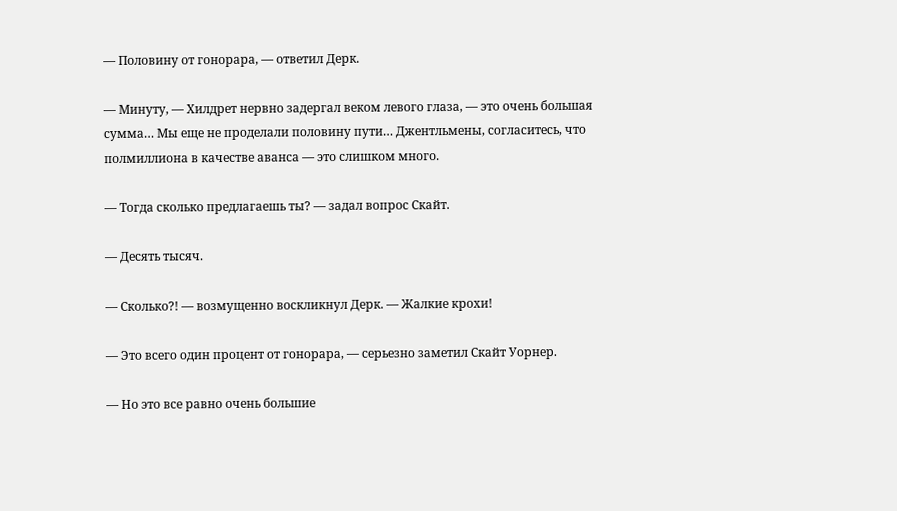— Половину от гонорара, — ответил Дерк.

— Минуту, — Хилдрет нервно задергал веком левого глаза, — это очень большая сумма… Мы еще не проделали половину пути… Джентльмены, согласитесь, что полмиллиона в качестве аванса — это слишком много.

— Тогда сколько предлагаешь ты? — задал вопрос Скайт.

— Десять тысяч.

— Сколько?! — возмущенно воскликнул Дерк. — Жалкие крохи!

— Это всего один процент от гонорара, — серьезно заметил Скайт Уорнер.

— Но это все равно очень большие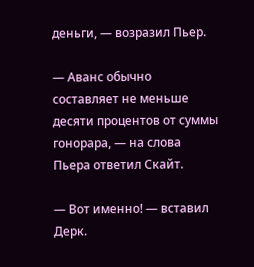деньги, — возразил Пьер.

— Аванс обычно составляет не меньше десяти процентов от суммы гонорара, — на слова Пьера ответил Скайт.

— Вот именно! — вставил Дерк.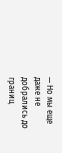— Но мы еще даже не добрались до границ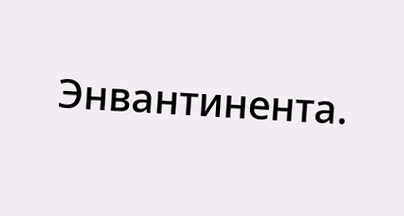Энвантинента.